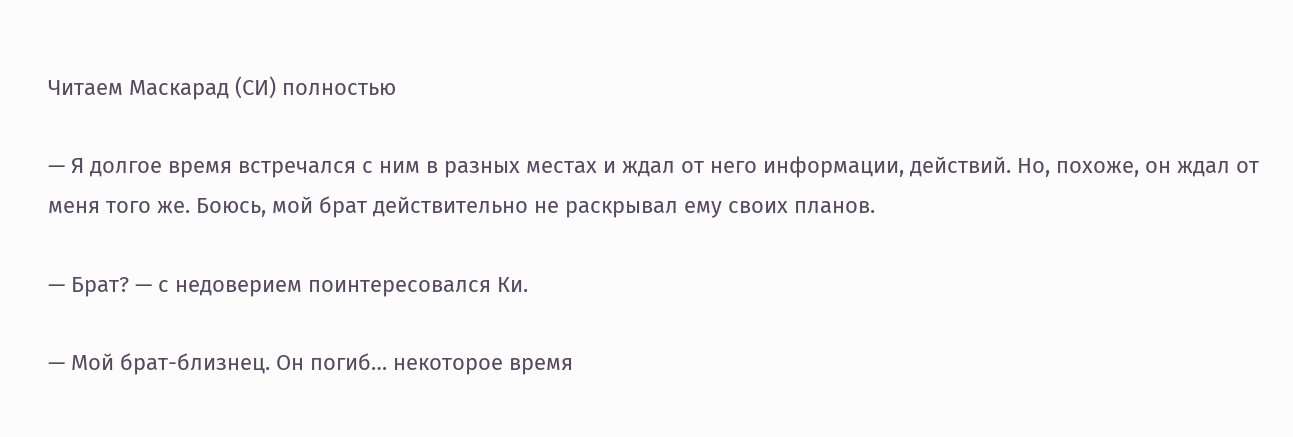Читаем Маскарад (СИ) полностью

— Я долгое время встречался с ним в разных местах и ждал от него информации, действий. Но, похоже, он ждал от меня того же. Боюсь, мой брат действительно не раскрывал ему своих планов.

— Брат? — с недоверием поинтересовался Ки.

— Мой брат-близнец. Он погиб… некоторое время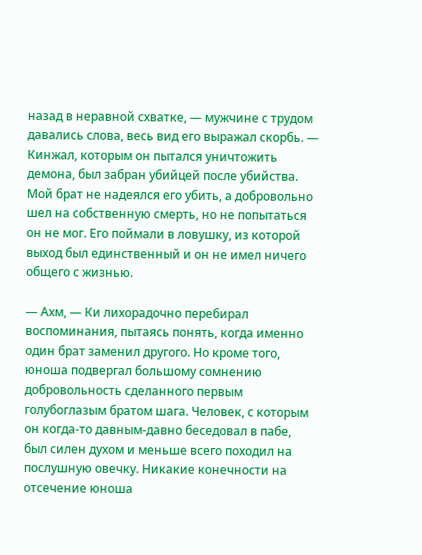назад в неравной схватке, — мужчине с трудом давались слова, весь вид его выражал скорбь. — Кинжал, которым он пытался уничтожить демона, был забран убийцей после убийства. Мой брат не надеялся его убить, а добровольно шел на собственную смерть, но не попытаться он не мог. Его поймали в ловушку, из которой выход был единственный и он не имел ничего общего с жизнью.

— Ахм, — Ки лихорадочно перебирал воспоминания, пытаясь понять, когда именно один брат заменил другого. Но кроме того, юноша подвергал большому сомнению добровольность сделанного первым голубоглазым братом шага. Человек, с которым он когда-то давным-давно беседовал в пабе, был силен духом и меньше всего походил на послушную овечку. Никакие конечности на отсечение юноша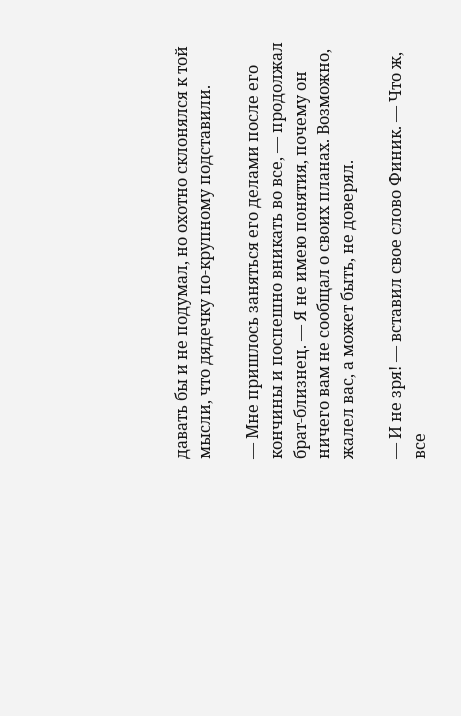давать бы и не подумал, но охотно склонялся к той мысли, что дядечку по-крупному подставили.

— Мне пришлось заняться его делами после его кончины и поспешно вникать во все, — продолжал брат-близнец. — Я не имею понятия, почему он ничего вам не сообщал о своих планах. Возможно, жалел вас, а может быть, не доверял.

— И не зря! — вставил свое слово Финик. — Что ж, все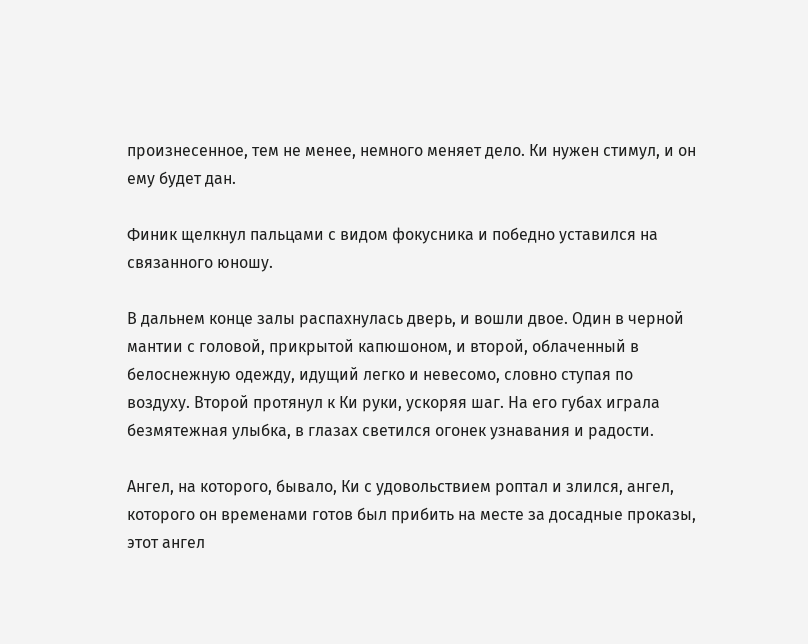произнесенное, тем не менее, немного меняет дело. Ки нужен стимул, и он ему будет дан.

Финик щелкнул пальцами с видом фокусника и победно уставился на связанного юношу.

В дальнем конце залы распахнулась дверь, и вошли двое. Один в черной мантии с головой, прикрытой капюшоном, и второй, облаченный в белоснежную одежду, идущий легко и невесомо, словно ступая по воздуху. Второй протянул к Ки руки, ускоряя шаг. На его губах играла безмятежная улыбка, в глазах светился огонек узнавания и радости.

Ангел, на которого, бывало, Ки с удовольствием роптал и злился, ангел, которого он временами готов был прибить на месте за досадные проказы, этот ангел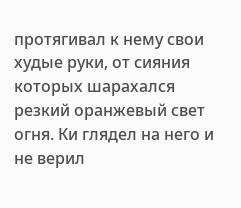протягивал к нему свои худые руки, от сияния которых шарахался резкий оранжевый свет огня. Ки глядел на него и не верил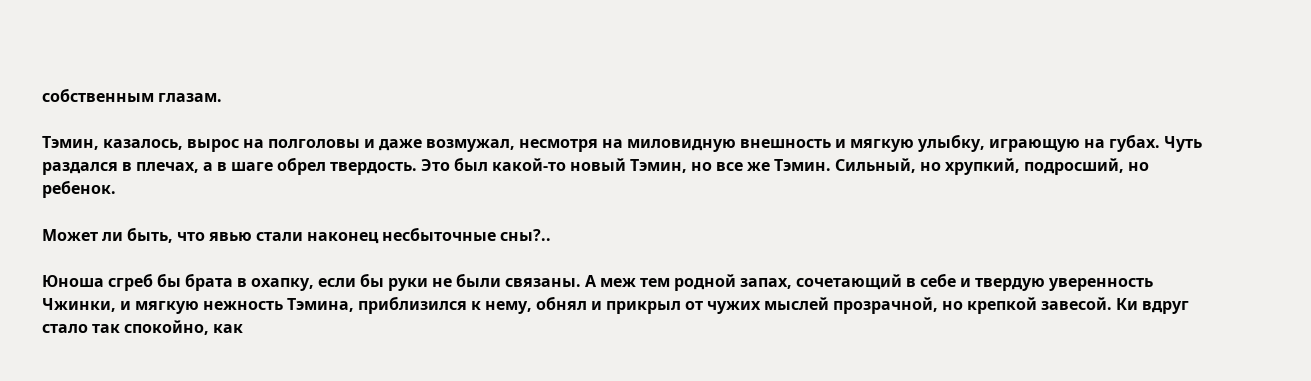собственным глазам.

Тэмин, казалось, вырос на полголовы и даже возмужал, несмотря на миловидную внешность и мягкую улыбку, играющую на губах. Чуть раздался в плечах, а в шаге обрел твердость. Это был какой-то новый Тэмин, но все же Тэмин. Сильный, но хрупкий, подросший, но ребенок.

Может ли быть, что явью стали наконец несбыточные сны?..

Юноша сгреб бы брата в охапку, если бы руки не были связаны. А меж тем родной запах, сочетающий в себе и твердую уверенность Чжинки, и мягкую нежность Тэмина, приблизился к нему, обнял и прикрыл от чужих мыслей прозрачной, но крепкой завесой. Ки вдруг стало так спокойно, как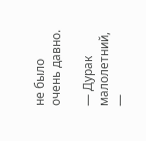не было очень давно.

— Дурак малолетний, —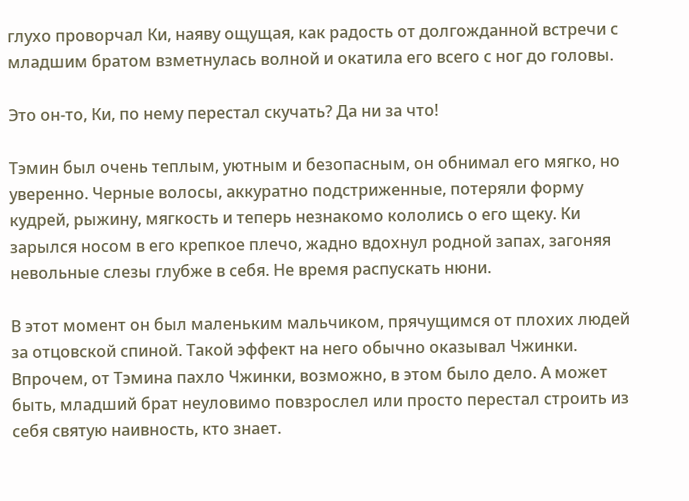глухо проворчал Ки, наяву ощущая, как радость от долгожданной встречи с младшим братом взметнулась волной и окатила его всего с ног до головы.

Это он-то, Ки, по нему перестал скучать? Да ни за что!

Тэмин был очень теплым, уютным и безопасным, он обнимал его мягко, но уверенно. Черные волосы, аккуратно подстриженные, потеряли форму кудрей, рыжину, мягкость и теперь незнакомо кололись о его щеку. Ки зарылся носом в его крепкое плечо, жадно вдохнул родной запах, загоняя невольные слезы глубже в себя. Не время распускать нюни.

В этот момент он был маленьким мальчиком, прячущимся от плохих людей за отцовской спиной. Такой эффект на него обычно оказывал Чжинки. Впрочем, от Тэмина пахло Чжинки, возможно, в этом было дело. А может быть, младший брат неуловимо повзрослел или просто перестал строить из себя святую наивность, кто знает.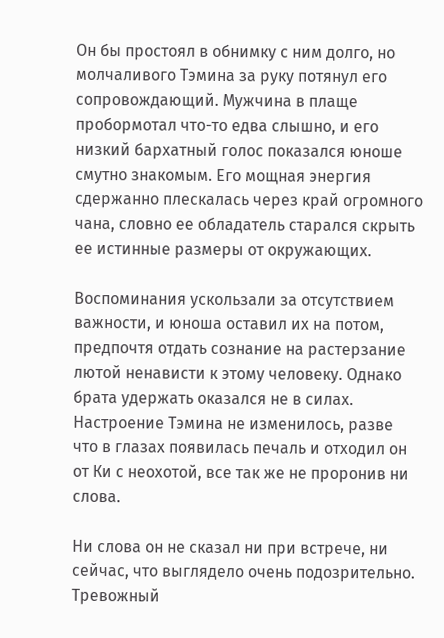Он бы простоял в обнимку с ним долго, но молчаливого Тэмина за руку потянул его сопровождающий. Мужчина в плаще пробормотал что-то едва слышно, и его низкий бархатный голос показался юноше смутно знакомым. Его мощная энергия сдержанно плескалась через край огромного чана, словно ее обладатель старался скрыть ее истинные размеры от окружающих.

Воспоминания ускользали за отсутствием важности, и юноша оставил их на потом, предпочтя отдать сознание на растерзание лютой ненависти к этому человеку. Однако брата удержать оказался не в силах. Настроение Тэмина не изменилось, разве что в глазах появилась печаль и отходил он от Ки с неохотой, все так же не проронив ни слова.

Ни слова он не сказал ни при встрече, ни сейчас, что выглядело очень подозрительно. Тревожный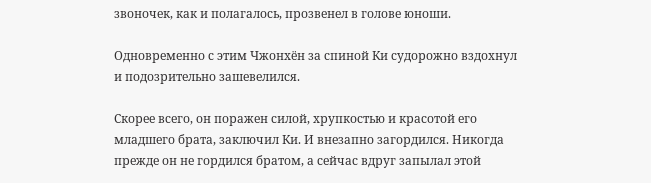звоночек, как и полагалось, прозвенел в голове юноши.

Одновременно с этим Чжонхён за спиной Ки судорожно вздохнул и подозрительно зашевелился.

Скорее всего, он поражен силой, хрупкостью и красотой его младшего брата, заключил Ки. И внезапно загордился. Никогда прежде он не гордился братом, а сейчас вдруг запылал этой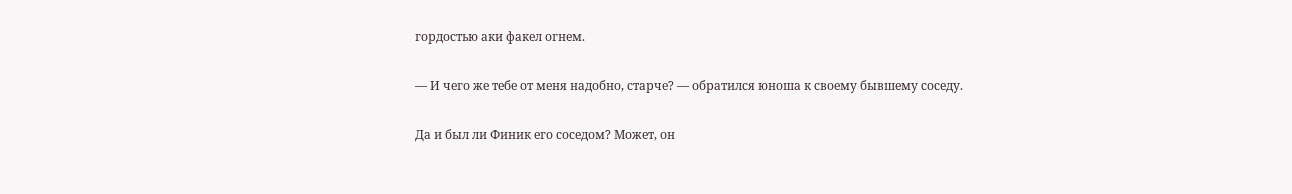гордостью аки факел огнем.

— И чего же тебе от меня надобно, старче? — обратился юноша к своему бывшему соседу.

Да и был ли Финик его соседом? Может, он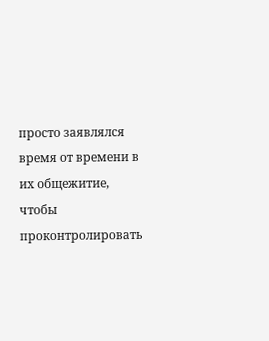просто заявлялся время от времени в их общежитие, чтобы проконтролировать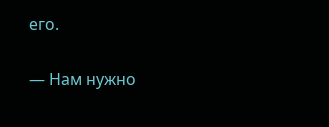его.

— Нам нужно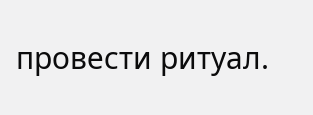провести ритуал.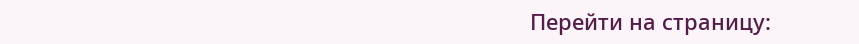Перейти на страницу: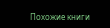Похожие книги